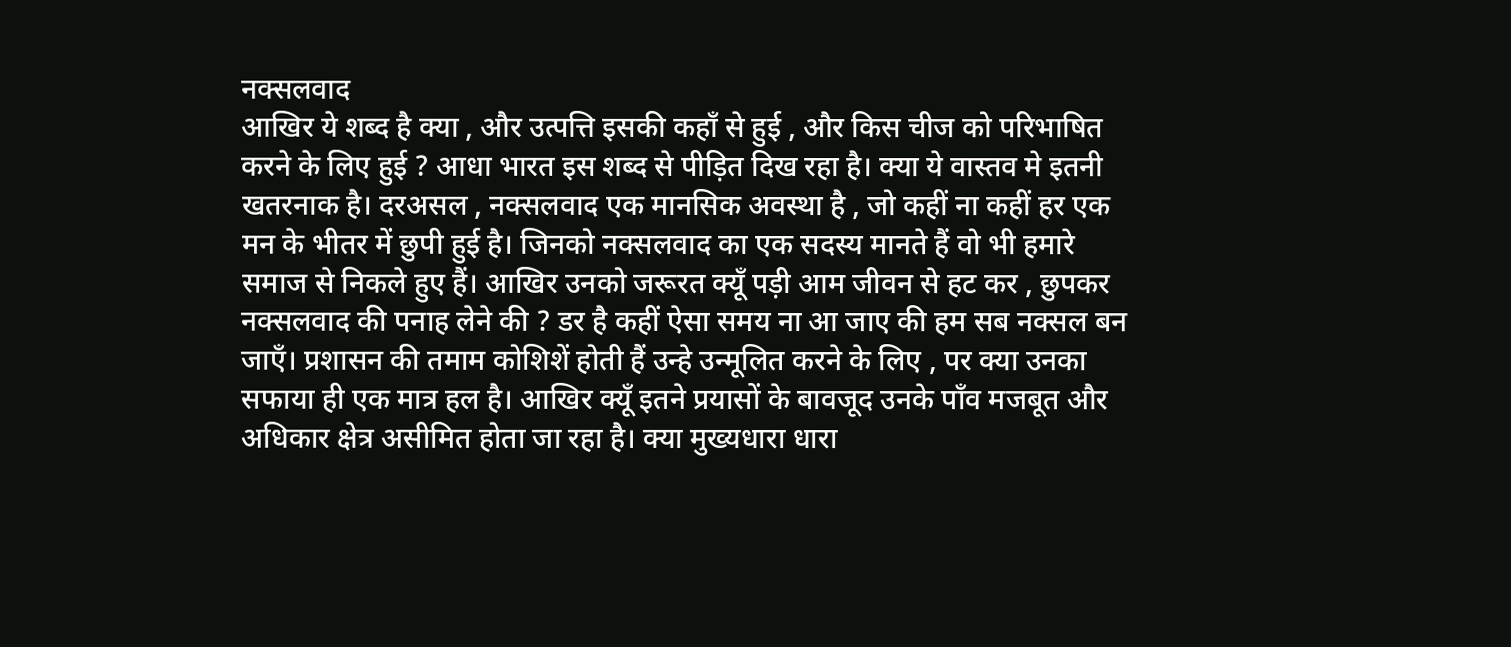नक्सलवाद
आखिर ये शब्द है क्या , और उत्पत्ति इसकी कहाँ से हुई , और किस चीज को परिभाषित करने के लिए हुई ? आधा भारत इस शब्द से पीड़ित दिख रहा है। क्या ये वास्तव मे इतनी खतरनाक है। दरअसल , नक्सलवाद एक मानसिक अवस्था है , जो कहीं ना कहीं हर एक मन के भीतर में छुपी हुई है। जिनको नक्सलवाद का एक सदस्य मानते हैं वो भी हमारे समाज से निकले हुए हैं। आखिर उनको जरूरत क्यूँ पड़ी आम जीवन से हट कर , छुपकर नक्सलवाद की पनाह लेने की ? डर है कहीं ऐसा समय ना आ जाए की हम सब नक्सल बन जाएँ। प्रशासन की तमाम कोशिशें होती हैं उन्हे उन्मूलित करने के लिए , पर क्या उनका सफाया ही एक मात्र हल है। आखिर क्यूँ इतने प्रयासों के बावजूद उनके पाँव मजबूत और अधिकार क्षेत्र असीमित होता जा रहा है। क्या मुख्यधारा धारा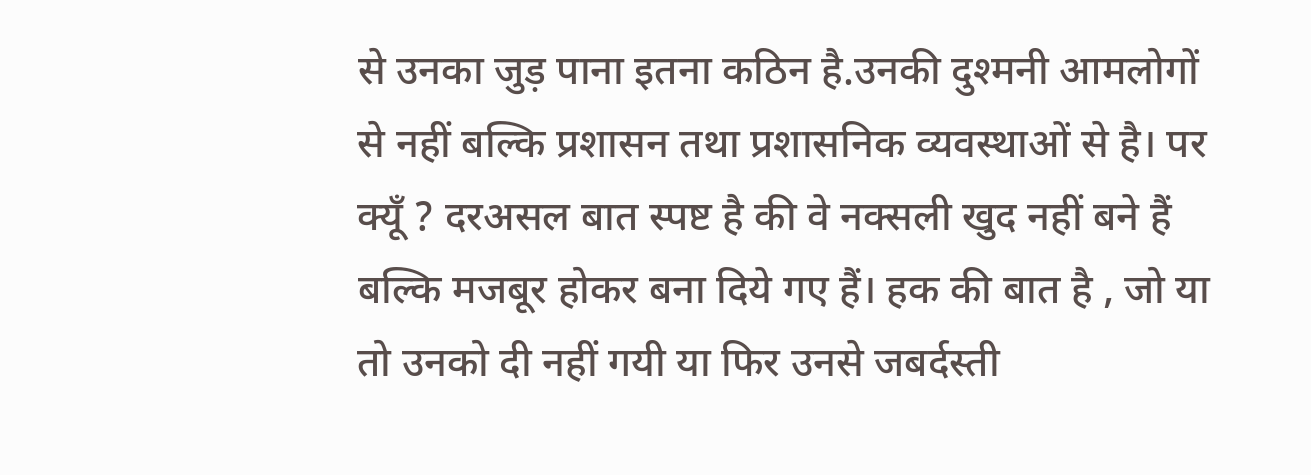से उनका जुड़ पाना इतना कठिन है.उनकी दुश्मनी आमलोगों से नहीं बल्कि प्रशासन तथा प्रशासनिक व्यवस्थाओं से है। पर क्यूँ ? दरअसल बात स्पष्ट है की वे नक्सली खुद नहीं बने हैं बल्कि मजबूर होकर बना दिये गए हैं। हक की बात है , जो या तो उनको दी नहीं गयी या फिर उनसे जबर्दस्ती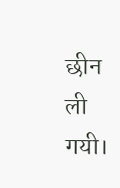छीन ली गयी।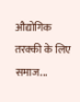औद्योगिक तरक्की के लिए समाज...